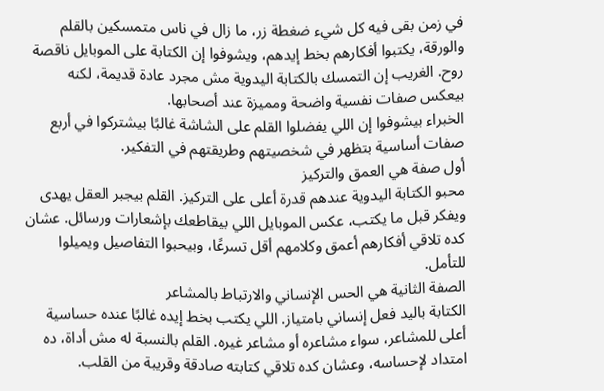في زمن بقى فيه كل شيء ضغطة زر، ما زال في ناس متمسكين بالقلم والورقة، يكتبوا أفكارهم بخط إيدهم، ويشوفوا إن الكتابة على الموبايل ناقصة روح. الغريب إن التمسك بالكتابة اليدوية مش مجرد عادة قديمة، لكنه بيعكس صفات نفسية واضحة ومميزة عند أصحابها.
الخبراء بيشوفوا إن اللي يفضلوا القلم على الشاشة غالبًا بيشتركوا في أربع صفات أساسية بتظهر في شخصيتهم وطريقتهم في التفكير.
أول صفة هي العمق والتركيز
محبو الكتابة اليدوية عندهم قدرة أعلى على التركيز. القلم بيجبر العقل يهدى ويفكر قبل ما يكتب، عكس الموبايل اللي بيقاطعك بإشعارات ورسائل. عشان كده تلاقي أفكارهم أعمق وكلامهم أقل تسرعًا، وبيحبوا التفاصيل ويميلوا للتأمل.
الصفة الثانية هي الحس الإنساني والارتباط بالمشاعر
الكتابة باليد فعل إنساني بامتياز. اللي يكتب بخط إيده غالبًا عنده حساسية أعلى للمشاعر، سواء مشاعره أو مشاعر غيره. القلم بالنسبة له مش أداة، ده امتداد لإحساسه، وعشان كده تلاقي كتابته صادقة وقريبة من القلب.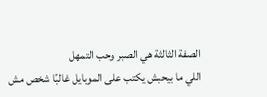الصفة الثالثة هي الصبر وحب التمهل
اللي ما بيحبش يكتب على الموبايل غالبًا شخص مش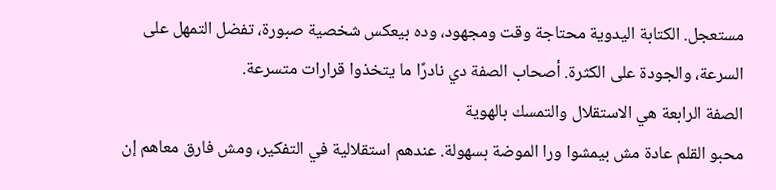مستعجل. الكتابة اليدوية محتاجة وقت ومجهود، وده بيعكس شخصية صبورة، تفضل التمهل على السرعة، والجودة على الكثرة. أصحاب الصفة دي نادرًا ما يتخذوا قرارات متسرعة.
الصفة الرابعة هي الاستقلال والتمسك بالهوية
محبو القلم عادة مش بيمشوا ورا الموضة بسهولة. عندهم استقلالية في التفكير، ومش فارق معاهم إن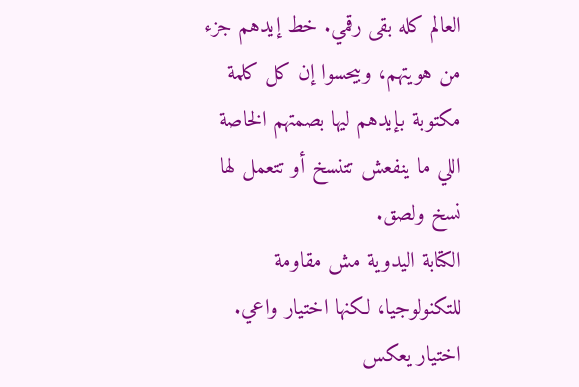العالم كله بقى رقمي. خط إيدهم جزء من هويتهم، وبيحسوا إن كل كلمة مكتوبة بإيدهم ليها بصمتهم الخاصة اللي ما ينفعش تتنسخ أو تتعمل لها نسخ ولصق.
الكتابة اليدوية مش مقاومة للتكنولوجيا، لكنها اختيار واعي. اختيار يعكس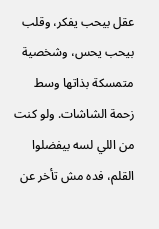عقل بيحب يفكر، وقلب بيحب يحس، وشخصية متمسكة بذاتها وسط زحمة الشاشات. ولو كنت من اللي لسه بيفضلوا القلم، فده مش تأخر عن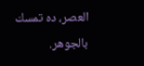العصر، ده تمسك بالجوهر.